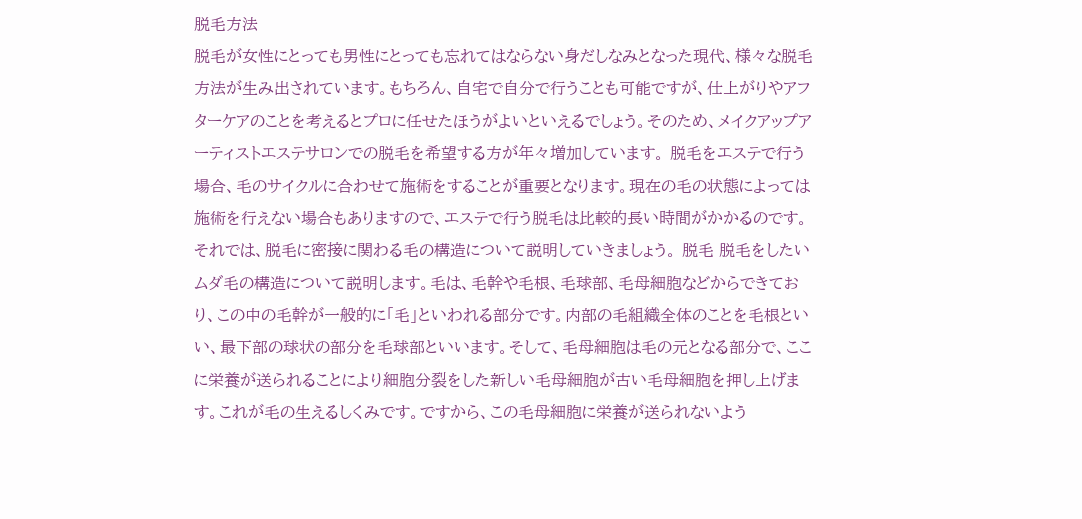脱毛方法
脱毛が女性にとっても男性にとっても忘れてはならない身だしなみとなった現代、様々な脱毛方法が生み出されています。もちろん、自宅で自分で行うことも可能ですが、仕上がりやアフターケアのことを考えるとプロに任せたほうがよいといえるでしょう。そのため、メイクアップアーティストエステサロンでの脱毛を希望する方が年々増加しています。 脱毛をエステで行う場合、毛のサイクルに合わせて施術をすることが重要となります。現在の毛の状態によっては施術を行えない場合もありますので、エステで行う脱毛は比較的長い時間がかかるのです。それでは、脱毛に密接に関わる毛の構造について説明していきましょう。 脱毛 脱毛をしたいムダ毛の構造について説明します。毛は、毛幹や毛根、毛球部、毛母細胞などからできており、この中の毛幹が一般的に「毛」といわれる部分です。内部の毛組織全体のことを毛根といい、最下部の球状の部分を毛球部といいます。そして、毛母細胞は毛の元となる部分で、ここに栄養が送られることにより細胞分裂をした新しい毛母細胞が古い毛母細胞を押し上げます。これが毛の生えるしくみです。ですから、この毛母細胞に栄養が送られないよう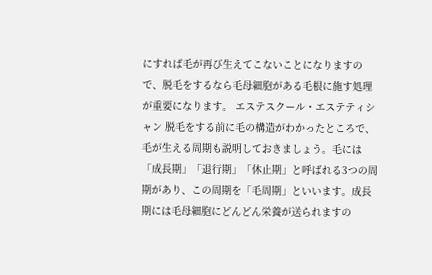にすれば毛が再び生えてこないことになりますので、脱毛をするなら毛母細胞がある毛根に施す処理が重要になります。 エステスクール・エステティシャン 脱毛をする前に毛の構造がわかったところで、毛が生える周期も説明しておきましょう。毛には「成長期」「退行期」「休止期」と呼ばれる3つの周期があり、この周期を「毛周期」といいます。成長期には毛母細胞にどんどん栄養が送られますの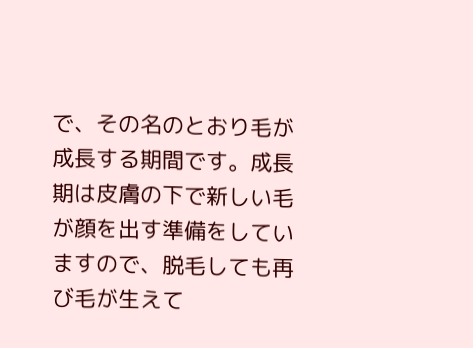で、その名のとおり毛が成長する期間です。成長期は皮膚の下で新しい毛が顔を出す準備をしていますので、脱毛しても再び毛が生えて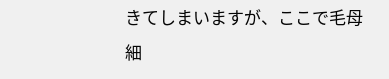きてしまいますが、ここで毛母細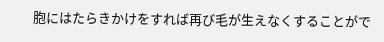胞にはたらきかけをすれば再び毛が生えなくすることがで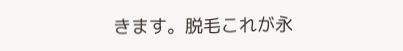きます。脱毛これが永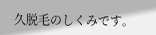久脱毛のしくみです。